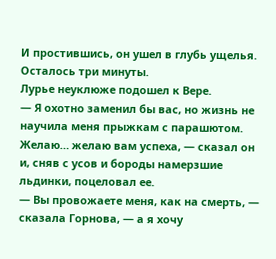И простившись, он ушел в глубь ущелья.
Осталось три минуты.
Лурье неуклюже подошел к Вере.
— Я охотно заменил бы вас, но жизнь не научила меня прыжкам с парашютом. Желаю… желаю вам успеха, — сказал он и, сняв с усов и бороды намерзшие льдинки, поцеловал ее.
— Вы провожаете меня, как на смерть, — сказала Горнова, — а я хочу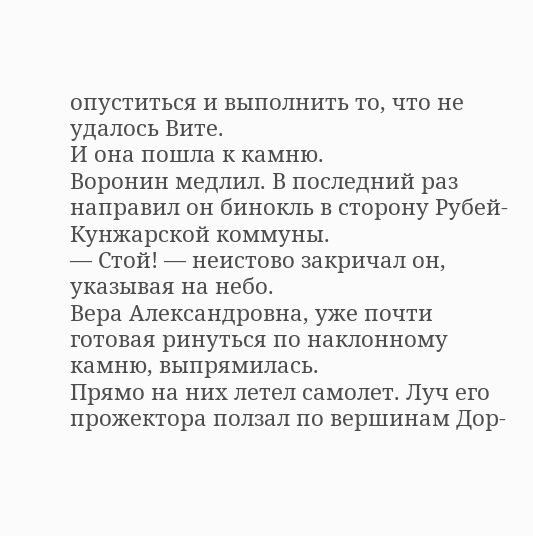опуститься и выполнить то, что не удалось Вите.
И она пошла к камню.
Воронин медлил. В последний раз направил он бинокль в сторону Рубей-Кунжарской коммуны.
— Стой! — неистово закричал он, указывая на небо.
Вера Александровна, уже почти готовая ринуться по наклонному камню, выпрямилась.
Прямо на них летел самолет. Луч его прожектора ползал по вершинам Дор-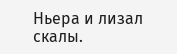Ньера и лизал скалы.